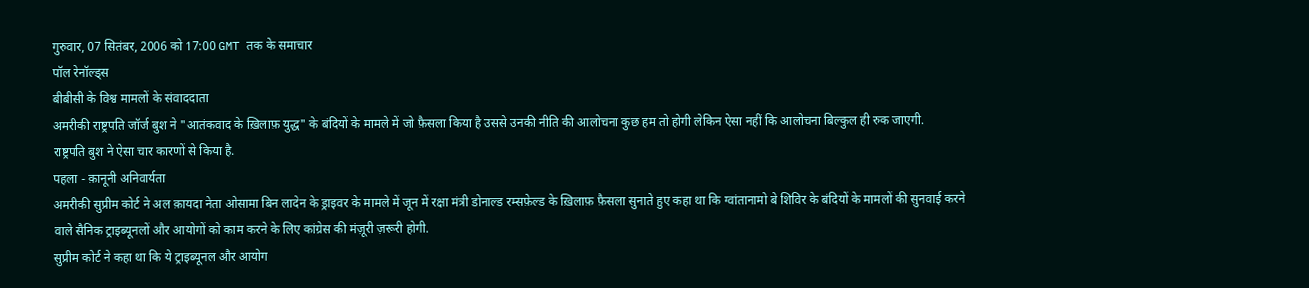गुरुवार, 07 सितंबर, 2006 को 17:00 GMT तक के समाचार
पॉल रेनॉल्ड्स
बीबीसी के विश्व मामलों के संवाददाता
अमरीकी राष्ट्रपति जॉर्ज बुश ने "आतंकवाद के ख़िलाफ़ युद्ध" के बंदियों के मामले में जो फ़ैसला किया है उससे उनकी नीति की आलोचना कुछ हम तो होगी लेकिन ऐसा नहीं कि आलोचना बिल्कुल ही रुक जाएगी.
राष्ट्रपति बुश ने ऐसा चार कारणों से किया है.
पहला - क़ानूनी अनिवार्यता
अमरीकी सुप्रीम कोर्ट ने अल क़ायदा नेता ओसामा बिन लादेन के ड्राइवर के मामले में जून में रक्षा मंत्री डोनाल्ड रम्सफ़ेल्ड के ख़िलाफ़ फ़ैसला सुनाते हुए कहा था कि ग्वांतानामो बे शिविर के बंदियों के मामलों की सुनवाई करने वाले सैनिक ट्राइब्यूनलों और आयोगों को काम करने के लिए कांग्रेस की मंज़ूरी ज़रूरी होगी.
सुप्रीम कोर्ट ने कहा था कि ये ट्राइब्यूनल और आयोग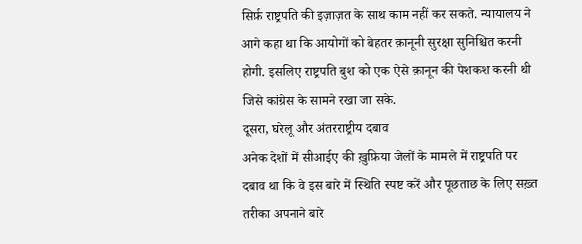सिर्फ़ राष्ट्रपति की इज़ाज़त के साथ काम नहीं कर सकते. न्यायालय ने आगे कहा था कि आयोगों को बेहतर क़ानूनी सुरक्षा सुनिश्चित करनी होगी. इसलिए राष्ट्रपति बुश को एक ऐसे क़ानून की पेशकश करनी थी जिसे कांग्रेस के सामने रखा जा सके.
दूसरा, घरेलू और अंतरराष्ट्रीय दबाव
अनेक देशों में सीआईए की ख़ुफ़िया जेलों के मामले में राष्ट्रपति पर दबाव था कि वे इस बारे में स्थिति स्पष्ट करें और पूछताछ के लिए सख़्त तरीका अपनाने बारे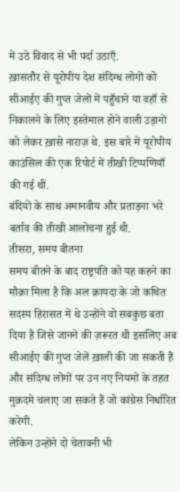में उठे विवाद से भी पर्दा उठाएँ.
ख़ासतौर से यूरोपीय देश संदिग्ध लोगों को सीआईए की गुप्त जेलों में पहुँचाने या वहाँ से निकालने के लिए इस्तेमाल होने वाली उड़ानों को लेकर ख़ासे नाराज़ थे. इस बारे में यूरोपीय काउंसिल की एक रिपोर्ट में तीखी टिप्पणियाँ की गई थीं.
बंदियों के साथ अमानवीय और प्रताड़ना भरे बर्ताव की तीखी आलोचना हुई थी.
तीसरा, समय बीतना
समय बीतने के बाद राष्ट्रपति को यह कहने का मौक़ा मिला है कि अल क़ायदा के जो कथित सदस्य हिरासत में थे उन्होंने वो सबकुछ बता दिया है जिसे जानने की ज़रूरत थी इसलिए अब सीआईए की गुप्त जेलें ख़ाली की जा सकती हैं और संदिग्ध लोगों पर उन नए नियमों के तहत मुक़दमे चलाए जा सकते हैं जो कांग्रेस निर्धारित करेगी.
लेकिन उन्होंने दो चेतावनी भी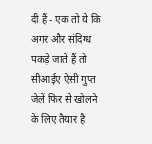दी हैं - एक तो ये कि अगर और संदिग्ध पकड़े जाते हैं तो सीआईए ऐसी गुप्त जेलें फिर से खोलने के लिए तैयार है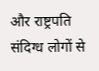और राष्ट्रपति संदिग्ध लोगों से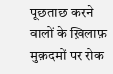पूछताछ करने वालों के ख़िलाफ़ मुक़दमों पर रोक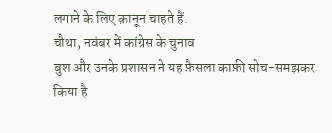लगाने के लिए क़ानून चाहते हैं.
चौथा, नवंबर में कांग्रेस के चुनाव
बुश और उनके प्रशासन ने यह फ़ैसला काफ़ी सोच-समझकर किया है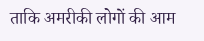ताकि अमरीकी लोगों की आम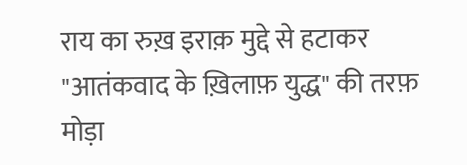राय का रुख़ इराक़ मुद्दे से हटाकर "आतंकवाद के ख़िलाफ़ युद्ध" की तरफ़ मोड़ा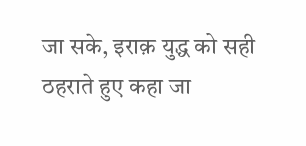जा सके, इराक़ युद्ध को सही ठहराते हुए कहा जा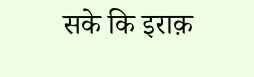सके कि इराक़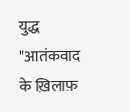युद्ध "आतंकवाद के ख़िलाफ़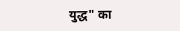युद्ध" का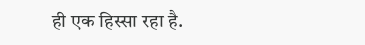ही एक हिस्सा रहा है.